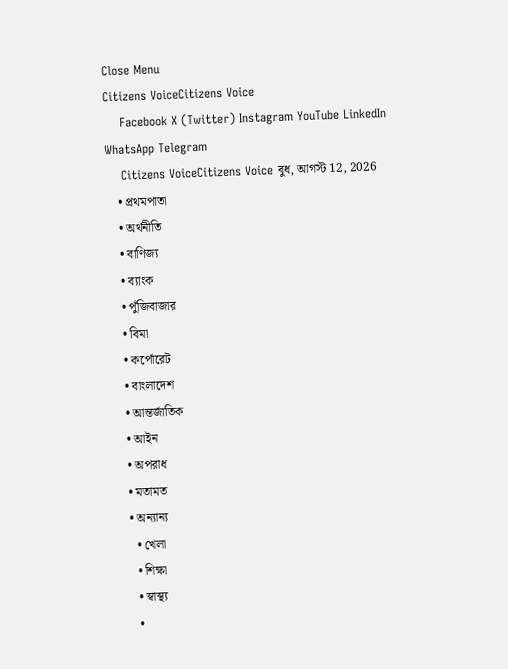Close Menu
Citizens VoiceCitizens Voice
    Facebook X (Twitter) Instagram YouTube LinkedIn WhatsApp Telegram
    Citizens VoiceCitizens Voice বুধ, আগস্ট 12, 2026
    • প্রথমপাতা
    • অর্থনীতি
    • বাণিজ্য
    • ব্যাংক
    • পুঁজিবাজার
    • বিমা
    • কর্পোরেট
    • বাংলাদেশ
    • আন্তর্জাতিক
    • আইন
    • অপরাধ
    • মতামত
    • অন্যান্য
      • খেলা
      • শিক্ষা
      • স্বাস্থ্য
      •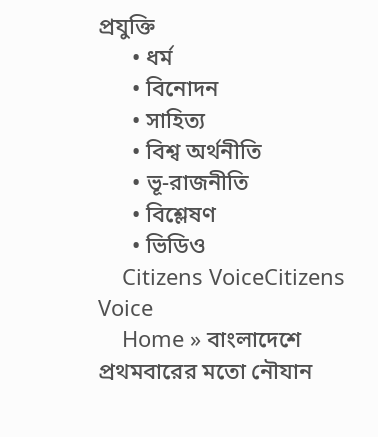প্রযুক্তি
      • ধর্ম
      • বিনোদন
      • সাহিত্য
      • বিশ্ব অর্থনীতি
      • ভূ-রাজনীতি
      • বিশ্লেষণ
      • ভিডিও
    Citizens VoiceCitizens Voice
    Home » বাংলাদেশে প্রথমবারের মতো নৌযান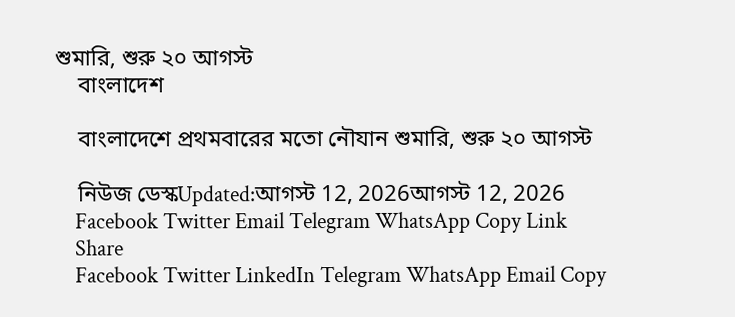শুমারি, শুরু ২০ আগস্ট
    বাংলাদেশ

    বাংলাদেশে প্রথমবারের মতো নৌযান শুমারি, শুরু ২০ আগস্ট

    নিউজ ডেস্কUpdated:আগস্ট 12, 2026আগস্ট 12, 2026
    Facebook Twitter Email Telegram WhatsApp Copy Link
    Share
    Facebook Twitter LinkedIn Telegram WhatsApp Email Copy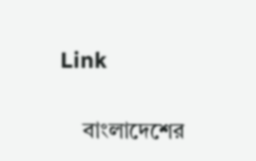Link

    বাংলাদেশের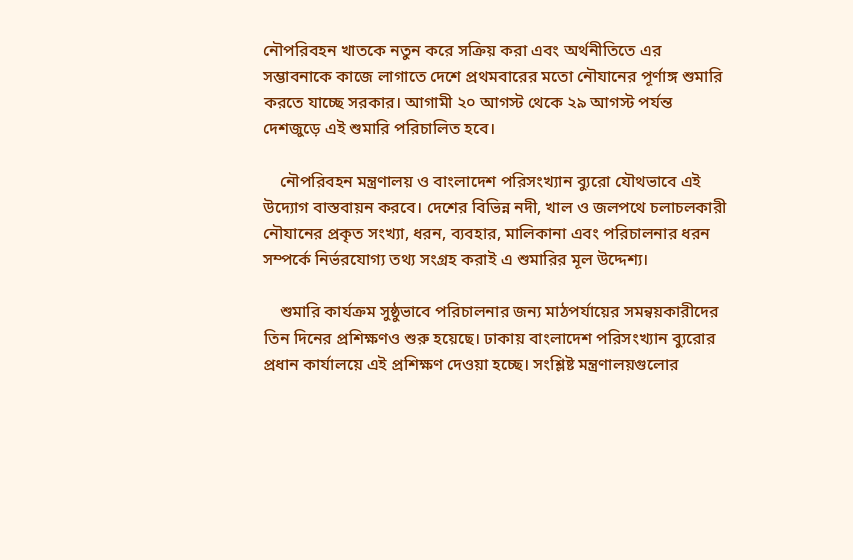নৌপরিবহন খাতকে নতুন করে সক্রিয় করা এবং অর্থনীতিতে এর সম্ভাবনাকে কাজে লাগাতে দেশে প্রথমবারের মতো নৌযানের পূর্ণাঙ্গ শুমারি করতে যাচ্ছে সরকার। আগামী ২০ আগস্ট থেকে ২৯ আগস্ট পর্যন্ত দেশজুড়ে এই শুমারি পরিচালিত হবে।

    নৌপরিবহন মন্ত্রণালয় ও বাংলাদেশ পরিসংখ্যান ব্যুরো যৌথভাবে এই উদ্যোগ বাস্তবায়ন করবে। দেশের বিভিন্ন নদী, খাল ও জলপথে চলাচলকারী নৌযানের প্রকৃত সংখ্যা, ধরন, ব্যবহার, মালিকানা এবং পরিচালনার ধরন সম্পর্কে নির্ভরযোগ্য তথ্য সংগ্রহ করাই এ শুমারির মূল উদ্দেশ্য।

    শুমারি কার্যক্রম সুষ্ঠুভাবে পরিচালনার জন্য মাঠপর্যায়ের সমন্বয়কারীদের তিন দিনের প্রশিক্ষণও শুরু হয়েছে। ঢাকায় বাংলাদেশ পরিসংখ্যান ব্যুরোর প্রধান কার্যালয়ে এই প্রশিক্ষণ দেওয়া হচ্ছে। সংশ্লিষ্ট মন্ত্রণালয়গুলোর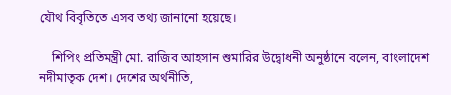যৌথ বিবৃতিতে এসব তথ্য জানানো হয়েছে।

    শিপিং প্রতিমন্ত্রী মো. রাজিব আহসান শুমারির উদ্বোধনী অনুষ্ঠানে বলেন, বাংলাদেশ নদীমাতৃক দেশ। দেশের অর্থনীতি,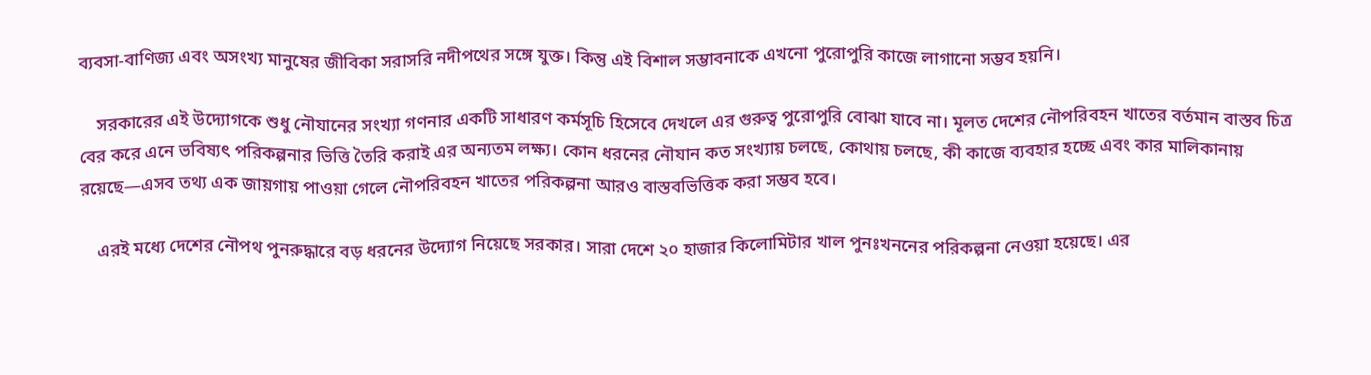ব্যবসা-বাণিজ্য এবং অসংখ্য মানুষের জীবিকা সরাসরি নদীপথের সঙ্গে যুক্ত। কিন্তু এই বিশাল সম্ভাবনাকে এখনো পুরোপুরি কাজে লাগানো সম্ভব হয়নি।

    সরকারের এই উদ্যোগকে শুধু নৌযানের সংখ্যা গণনার একটি সাধারণ কর্মসূচি হিসেবে দেখলে এর গুরুত্ব পুরোপুরি বোঝা যাবে না। মূলত দেশের নৌপরিবহন খাতের বর্তমান বাস্তব চিত্র বের করে এনে ভবিষ্যৎ পরিকল্পনার ভিত্তি তৈরি করাই এর অন্যতম লক্ষ্য। কোন ধরনের নৌযান কত সংখ্যায় চলছে, কোথায় চলছে, কী কাজে ব্যবহার হচ্ছে এবং কার মালিকানায় রয়েছে—এসব তথ্য এক জায়গায় পাওয়া গেলে নৌপরিবহন খাতের পরিকল্পনা আরও বাস্তবভিত্তিক করা সম্ভব হবে।

    এরই মধ্যে দেশের নৌপথ পুনরুদ্ধারে বড় ধরনের উদ্যোগ নিয়েছে সরকার। সারা দেশে ২০ হাজার কিলোমিটার খাল পুনঃখননের পরিকল্পনা নেওয়া হয়েছে। এর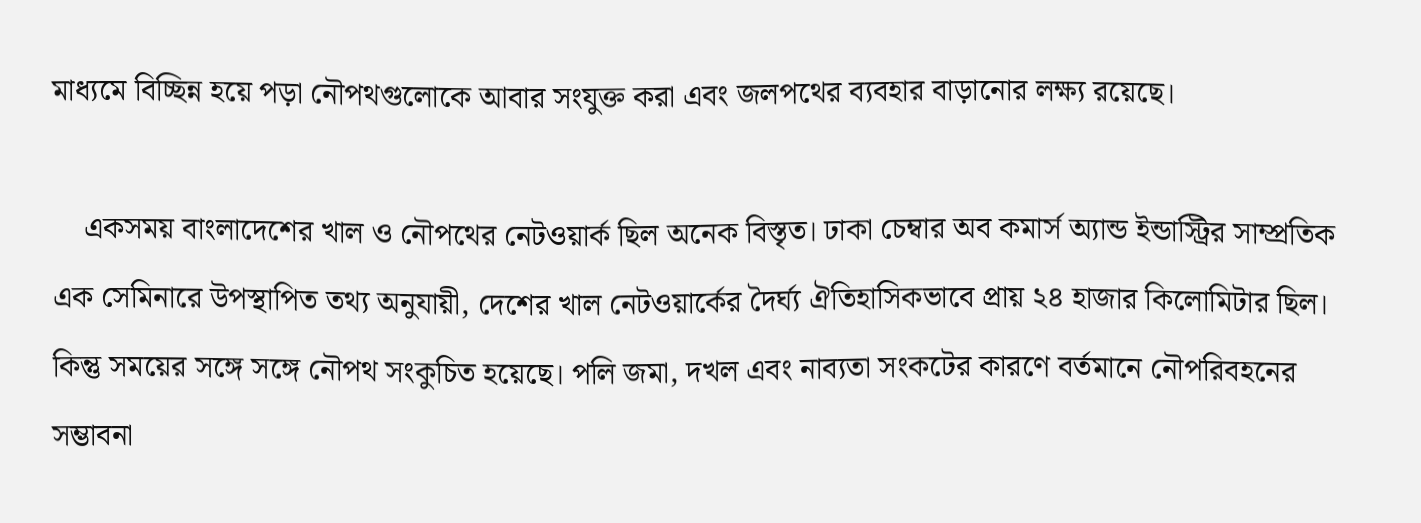মাধ্যমে বিচ্ছিন্ন হয়ে পড়া নৌপথগুলোকে আবার সংযুক্ত করা এবং জলপথের ব্যবহার বাড়ানোর লক্ষ্য রয়েছে।

    একসময় বাংলাদেশের খাল ও নৌপথের নেটওয়ার্ক ছিল অনেক বিস্তৃত। ঢাকা চেম্বার অব কমার্স অ্যান্ড ইন্ডাস্ট্রির সাম্প্রতিক এক সেমিনারে উপস্থাপিত তথ্য অনুযায়ী, দেশের খাল নেটওয়ার্কের দৈর্ঘ্য ঐতিহাসিকভাবে প্রায় ২৪ হাজার কিলোমিটার ছিল। কিন্তু সময়ের সঙ্গে সঙ্গে নৌপথ সংকুচিত হয়েছে। পলি জমা, দখল এবং নাব্যতা সংকটের কারণে বর্তমানে নৌপরিবহনের সম্ভাবনা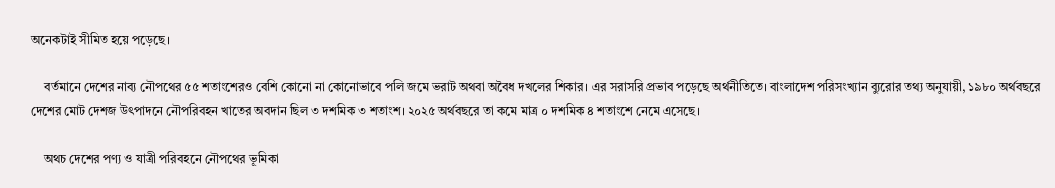অনেকটাই সীমিত হয়ে পড়েছে।

    বর্তমানে দেশের নাব্য নৌপথের ৫৫ শতাংশেরও বেশি কোনো না কোনোভাবে পলি জমে ভরাট অথবা অবৈধ দখলের শিকার। এর সরাসরি প্রভাব পড়েছে অর্থনীতিতে। বাংলাদেশ পরিসংখ্যান ব্যুরোর তথ্য অনুযায়ী, ১৯৮০ অর্থবছরে দেশের মোট দেশজ উৎপাদনে নৌপরিবহন খাতের অবদান ছিল ৩ দশমিক ৩ শতাংশ। ২০২৫ অর্থবছরে তা কমে মাত্র ০ দশমিক ৪ শতাংশে নেমে এসেছে।

    অথচ দেশের পণ্য ও যাত্রী পরিবহনে নৌপথের ভূমিকা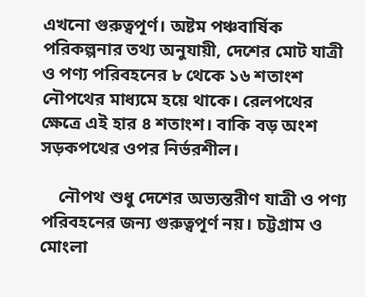এখনো গুরুত্বপূর্ণ। অষ্টম পঞ্চবার্ষিক পরিকল্পনার তথ্য অনুযায়ী, দেশের মোট যাত্রী ও পণ্য পরিবহনের ৮ থেকে ১৬ শতাংশ নৌপথের মাধ্যমে হয়ে থাকে। রেলপথের ক্ষেত্রে এই হার ৪ শতাংশ। বাকি বড় অংশ সড়কপথের ওপর নির্ভরশীল।

    নৌপথ শুধু দেশের অভ্যন্তরীণ যাত্রী ও পণ্য পরিবহনের জন্য গুরুত্বপূর্ণ নয়। চট্টগ্রাম ও মোংলা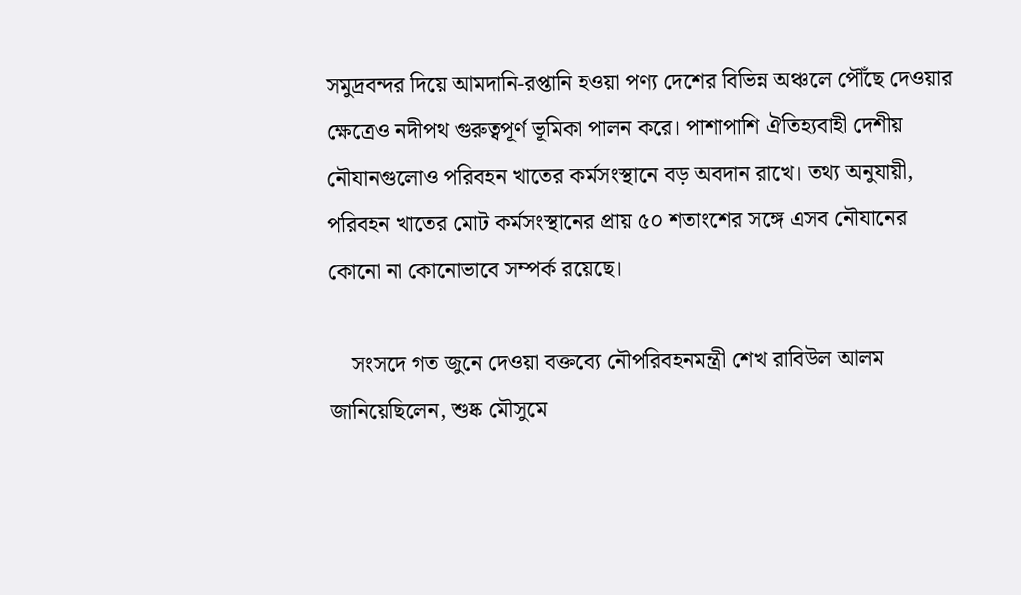সমুদ্রবন্দর দিয়ে আমদানি-রপ্তানি হওয়া পণ্য দেশের বিভিন্ন অঞ্চলে পৌঁছে দেওয়ার ক্ষেত্রেও নদীপথ গুরুত্বপূর্ণ ভূমিকা পালন করে। পাশাপাশি ঐতিহ্যবাহী দেশীয় নৌযানগুলোও পরিবহন খাতের কর্মসংস্থানে বড় অবদান রাখে। তথ্য অনুযায়ী, পরিবহন খাতের মোট কর্মসংস্থানের প্রায় ৫০ শতাংশের সঙ্গে এসব নৌযানের কোনো না কোনোভাবে সম্পর্ক রয়েছে।

    সংসদে গত জুনে দেওয়া বক্তব্যে নৌপরিবহনমন্ত্রী শেখ রাবিউল আলম জানিয়েছিলেন, শুষ্ক মৌসুমে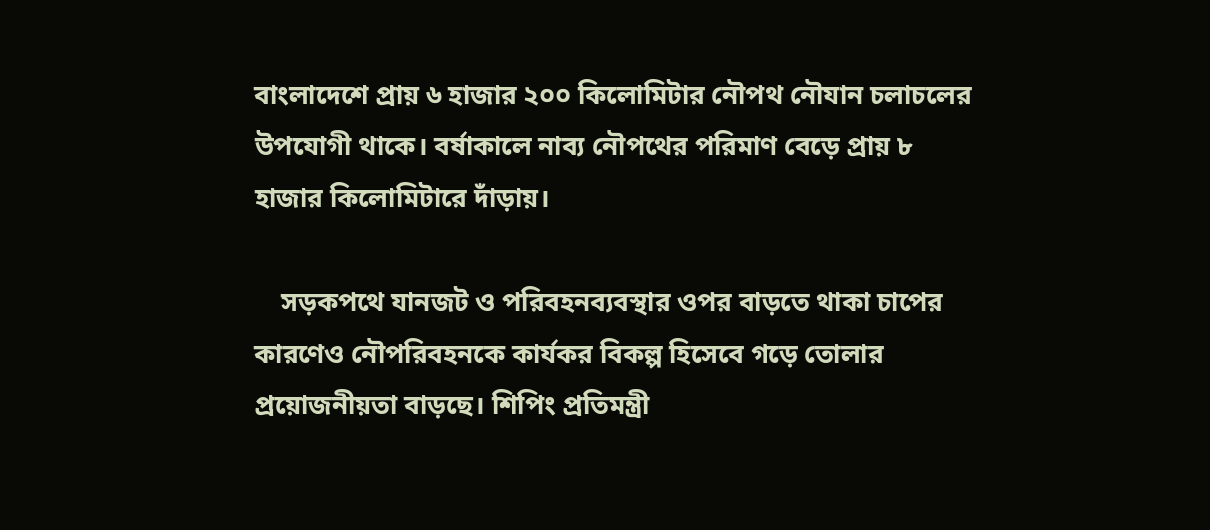বাংলাদেশে প্রায় ৬ হাজার ২০০ কিলোমিটার নৌপথ নৌযান চলাচলের উপযোগী থাকে। বর্ষাকালে নাব্য নৌপথের পরিমাণ বেড়ে প্রায় ৮ হাজার কিলোমিটারে দাঁড়ায়।

    সড়কপথে যানজট ও পরিবহনব্যবস্থার ওপর বাড়তে থাকা চাপের কারণেও নৌপরিবহনকে কার্যকর বিকল্প হিসেবে গড়ে তোলার প্রয়োজনীয়তা বাড়ছে। শিপিং প্রতিমন্ত্রী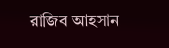রাজিব আহসান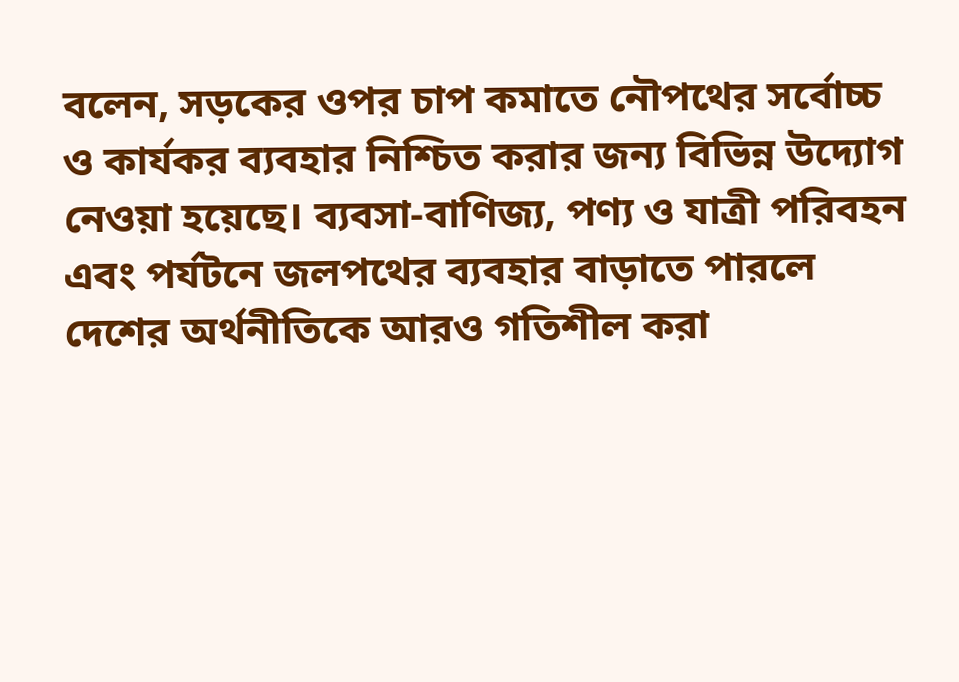বলেন, সড়কের ওপর চাপ কমাতে নৌপথের সর্বোচ্চ ও কার্যকর ব্যবহার নিশ্চিত করার জন্য বিভিন্ন উদ্যোগ নেওয়া হয়েছে। ব্যবসা-বাণিজ্য, পণ্য ও যাত্রী পরিবহন এবং পর্যটনে জলপথের ব্যবহার বাড়াতে পারলে দেশের অর্থনীতিকে আরও গতিশীল করা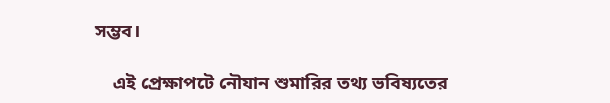সম্ভব।

    এই প্রেক্ষাপটে নৌযান শুমারির তথ্য ভবিষ্যতের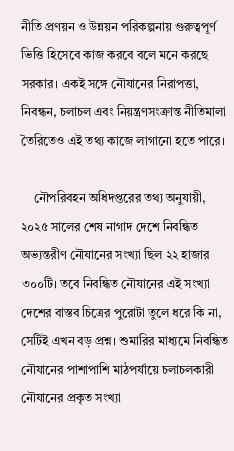নীতি প্রণয়ন ও উন্নয়ন পরিকল্পনায় গুরুত্বপূর্ণ ভিত্তি হিসেবে কাজ করবে বলে মনে করছে সরকার। একই সঙ্গে নৌযানের নিরাপত্তা, নিবন্ধন, চলাচল এবং নিয়ন্ত্রণসংক্রান্ত নীতিমালা তৈরিতেও এই তথ্য কাজে লাগানো হতে পারে।

    নৌপরিবহন অধিদপ্তরের তথ্য অনুযায়ী, ২০২৫ সালের শেষ নাগাদ দেশে নিবন্ধিত অভ্যন্তরীণ নৌযানের সংখ্যা ছিল ২২ হাজার ৩০০টি। তবে নিবন্ধিত নৌযানের এই সংখ্যা দেশের বাস্তব চিত্রের পুরোটা তুলে ধরে কি না, সেটিই এখন বড় প্রশ্ন। শুমারির মাধ্যমে নিবন্ধিত নৌযানের পাশাপাশি মাঠপর্যায়ে চলাচলকারী নৌযানের প্রকৃত সংখ্যা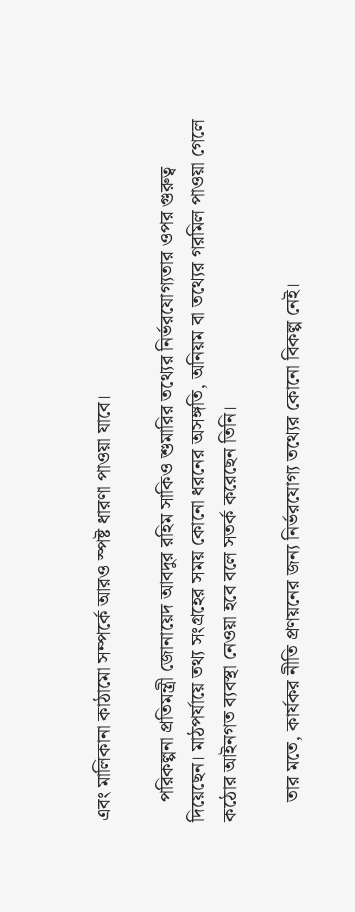এবং মালিকানা কাঠামো সম্পর্কে আরও স্পষ্ট ধারণা পাওয়া যাবে।

    পরিকল্পনা প্রতিমন্ত্রী জোনায়েদ আবদুর রহিম সাকিও শুমারির তথ্যের নির্ভরযোগ্যতার ওপর গুরুত্ব দিয়েছেন। মাঠপর্যায়ে তথ্য সংগ্রহের সময় কোনো ধরনের অসঙ্গতি, অনিয়ম বা তথ্যের গরমিল পাওয়া গেলে কঠোর আইনগত ব্যবস্থা নেওয়া হবে বলে সতর্ক করেছেন তিনি।

    তার মতে, কার্যকর নীতি প্রণয়নের জন্য নির্ভরযোগ্য তথ্যের কোনো বিকল্প নেই।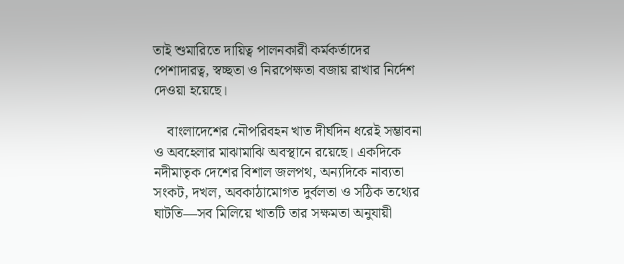তাই শুমারিতে দায়িত্ব পালনকারী কর্মকর্তাদের পেশাদারত্ব, স্বচ্ছতা ও নিরপেক্ষতা বজায় রাখার নির্দেশ দেওয়া হয়েছে।

    বাংলাদেশের নৌপরিবহন খাত দীর্ঘদিন ধরেই সম্ভাবনা ও অবহেলার মাঝামাঝি অবস্থানে রয়েছে। একদিকে নদীমাতৃক দেশের বিশাল জলপথ, অন্যদিকে নাব্যতা সংকট, দখল, অবকাঠামোগত দুর্বলতা ও সঠিক তথ্যের ঘাটতি—সব মিলিয়ে খাতটি তার সক্ষমতা অনুযায়ী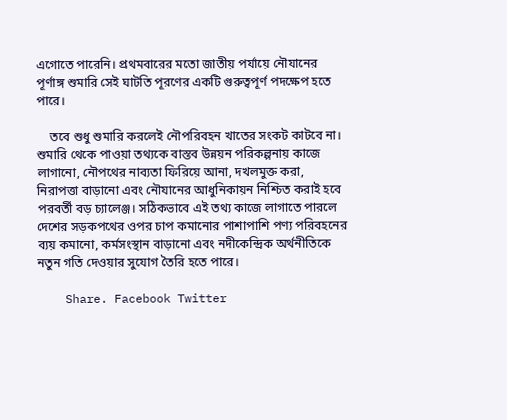এগোতে পারেনি। প্রথমবারের মতো জাতীয় পর্যায়ে নৌযানের পূর্ণাঙ্গ শুমারি সেই ঘাটতি পূরণের একটি গুরুত্বপূর্ণ পদক্ষেপ হতে পারে।

    তবে শুধু শুমারি করলেই নৌপরিবহন খাতের সংকট কাটবে না। শুমারি থেকে পাওয়া তথ্যকে বাস্তব উন্নয়ন পরিকল্পনায় কাজে লাগানো, নৌপথের নাব্যতা ফিরিয়ে আনা, দখলমুক্ত করা, নিরাপত্তা বাড়ানো এবং নৌযানের আধুনিকায়ন নিশ্চিত করাই হবে পরবর্তী বড় চ্যালেঞ্জ। সঠিকভাবে এই তথ্য কাজে লাগাতে পারলে দেশের সড়কপথের ওপর চাপ কমানোর পাশাপাশি পণ্য পরিবহনের ব্যয় কমানো, কর্মসংস্থান বাড়ানো এবং নদীকেন্দ্রিক অর্থনীতিকে নতুন গতি দেওয়ার সুযোগ তৈরি হতে পারে।

    Share. Facebook Twitter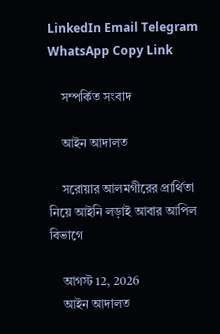LinkedIn Email Telegram WhatsApp Copy Link

    সম্পর্কিত সংবাদ

    আইন আদালত

    সরোয়ার আলমগীরের প্রার্থিতা নিয়ে আইনি লড়াই আবার আপিল বিভাগে

    আগস্ট 12, 2026
    আইন আদালত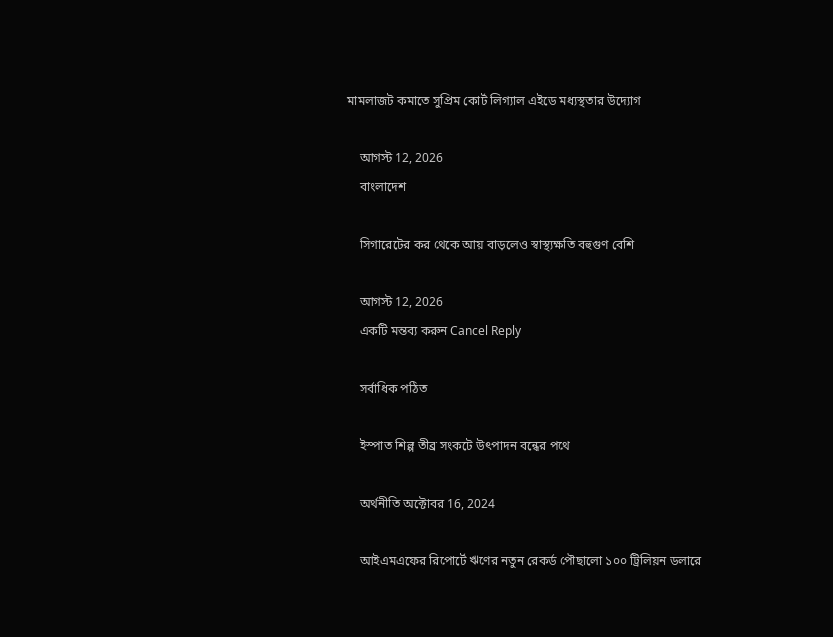মামলাজট কমাতে সুপ্রিম কোর্ট লিগ্যাল এইডে মধ্যস্থতার উদ্যোগ

    আগস্ট 12, 2026
    বাংলাদেশ

    সিগারেটের কর থেকে আয় বাড়লেও স্বাস্থ্যক্ষতি বহুগুণ বেশি

    আগস্ট 12, 2026
    একটি মন্তব্য করুন Cancel Reply

    সর্বাধিক পঠিত

    ইস্পাত শিল্প তীব্র সংকটে উৎপাদন বন্ধের পথে

    অর্থনীতি অক্টোবর 16, 2024

    আইএমএফের রিপোর্টে ঋণের নতুন রেকর্ড পৌছালো ১০০ ট্রিলিয়ন ডলারে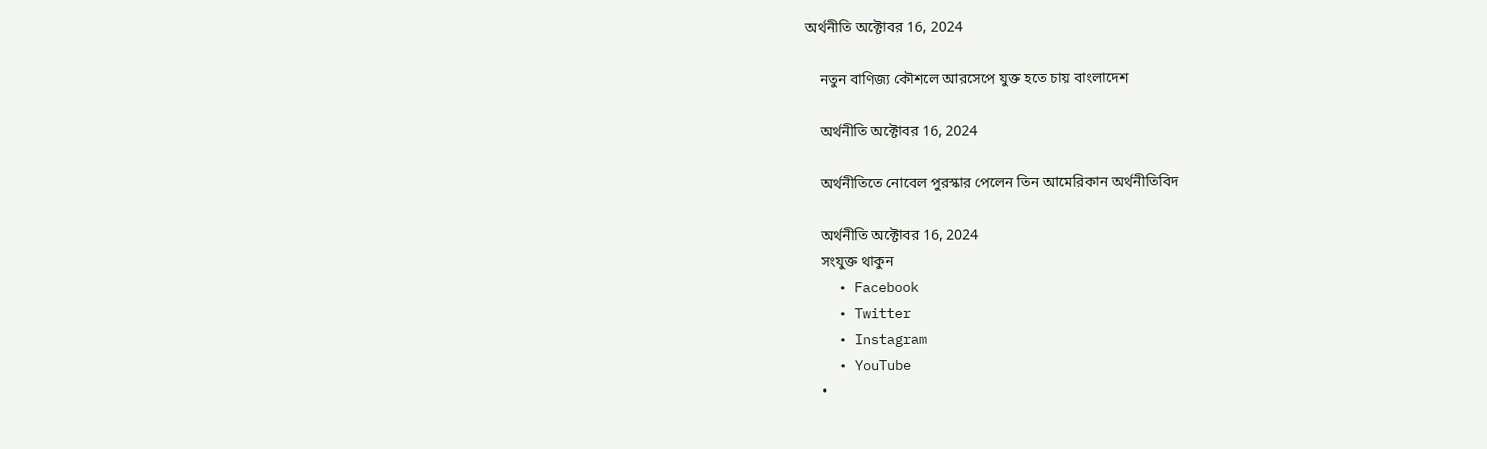অর্থনীতি অক্টোবর 16, 2024

    নতুন বাণিজ্য কৌশলে আরসেপে যুক্ত হতে চায় বাংলাদেশ

    অর্থনীতি অক্টোবর 16, 2024

    অর্থনীতিতে নোবেল পুরস্কার পেলেন তিন আমেরিকান অর্থনীতিবিদ

    অর্থনীতি অক্টোবর 16, 2024
    সংযুক্ত থাকুন
    • Facebook
    • Twitter
    • Instagram
    • YouTube
    •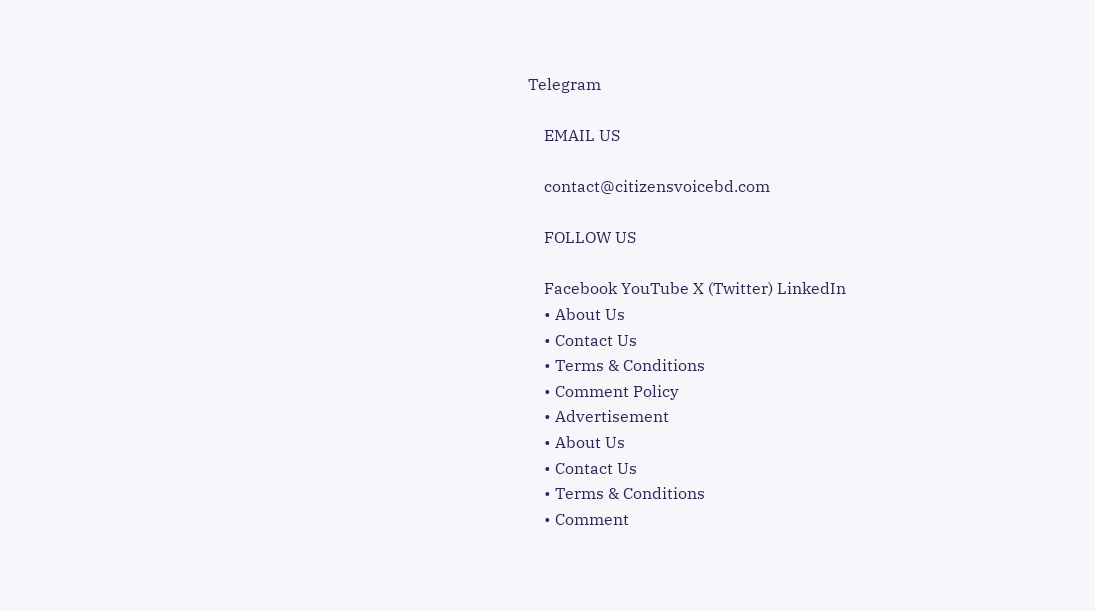Telegram

    EMAIL US

    contact@citizensvoicebd.com

    FOLLOW US

    Facebook YouTube X (Twitter) LinkedIn
    • About Us
    • Contact Us
    • Terms & Conditions
    • Comment Policy
    • Advertisement
    • About Us
    • Contact Us
    • Terms & Conditions
    • Comment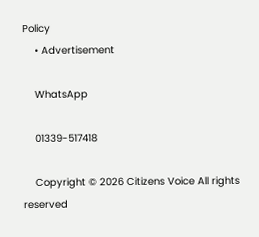Policy
    • Advertisement

    WhatsApp

    01339-517418

    Copyright © 2026 Citizens Voice All rights reserved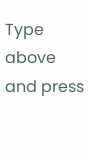Type above and press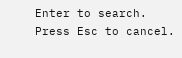Enter to search. Press Esc to cancel.